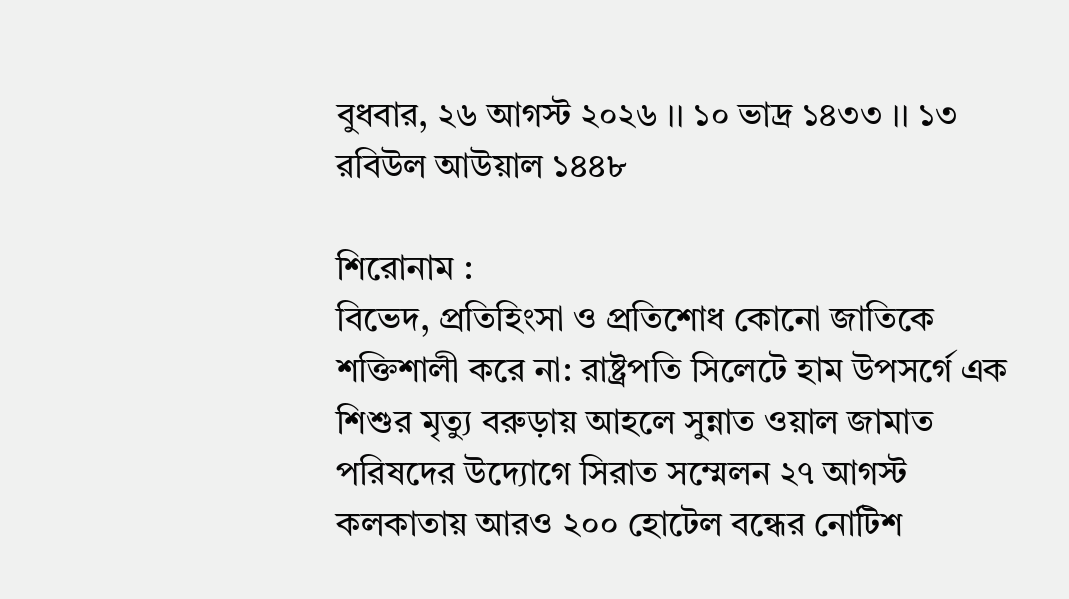বুধবার, ২৬ আগস্ট ২০২৬ ।। ১০ ভাদ্র ১৪৩৩ ।। ১৩ রবিউল আউয়াল ১৪৪৮

শিরোনাম :
বিভেদ, প্রতিহিংসা ও প্রতিশোধ কোনো জাতিকে শক্তিশালী করে না: রাষ্ট্রপতি সিলেটে হাম উপসর্গে এক শিশুর মৃত্যু বরুড়ায় আহলে সুন্নাত ওয়াল জামাত পরিষদের উদ্যোগে সিরাত সম্মেলন ২৭ আগস্ট কলকাতায় আরও ২০০ হোটেল বন্ধের নোটিশ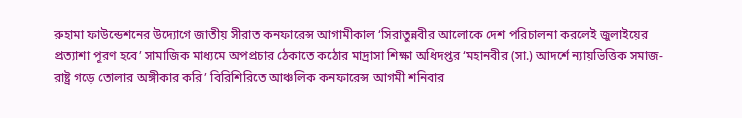রুহামা ফাউন্ডেশনের উদ্যোগে জাতীয় সীরাত কনফারেন্স আগামীকাল ‘সিরাতুন্নবীর আলোকে দেশ পরিচালনা করলেই জুলাইয়ের প্রত্যাশা পূরণ হবে’ সামাজিক মাধ্যমে অপপ্রচার ঠেকাতে কঠোর মাদ্রাসা শিক্ষা অধিদপ্তর ‘মহানবীর (সা.) আদর্শে ন্যায়ভিত্তিক সমাজ-রাষ্ট্র গড়ে তোলার অঙ্গীকার করি’ বিরিশিরিতে আঞ্চলিক কনফারেন্স আগমী শনিবার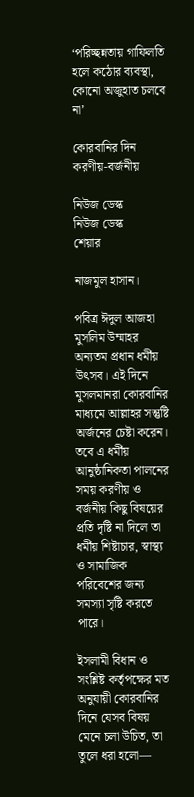‘পরিচ্ছন্নতায় গাফিলতি হলে কঠোর ব্যবস্থা, কোনো অজুহাত চলবে না’

কোরবানির দিন করণীয়-বর্জনীয়

নিউজ ডেস্ক
নিউজ ডেস্ক
শেয়ার

নাজমুল হাসান।

পবিত্র ঈদুল আজহা মুসলিম উম্মাহর অন্যতম প্রধান ধর্মীয় উৎসব। এই দিনে মুসলমানরা কোরবানির মাধ্যমে আল্লাহর সন্তুষ্টি অর্জনের চেষ্টা করেন। তবে এ ধর্মীয় আনুষ্ঠানিকতা পালনের সময় করণীয় ও বর্জনীয় কিছু বিষয়ের প্রতি দৃষ্টি না দিলে তা ধর্মীয় শিষ্টাচার, স্বাস্থ্য ও সামাজিক পরিবেশের জন্য সমস্যা সৃষ্টি করতে পারে।

ইসলামী বিধান ও সংশ্লিষ্ট কর্তৃপক্ষের মত অনুযায়ী কোরবানির দিনে যেসব বিষয় মেনে চলা উচিত, তা তুলে ধরা হলো—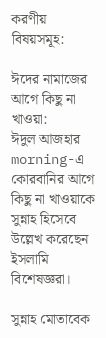করণীয় বিষয়সমূহ:

ঈদের নামাজের আগে কিছু না খাওয়া:
ঈদুল আজহার morning-এ কোরবানির আগে কিছু না খাওয়াকে সুন্নাহ হিসেবে উল্লেখ করেছেন ইসলামি বিশেষজ্ঞরা।

সুন্নাহ মোতাবেক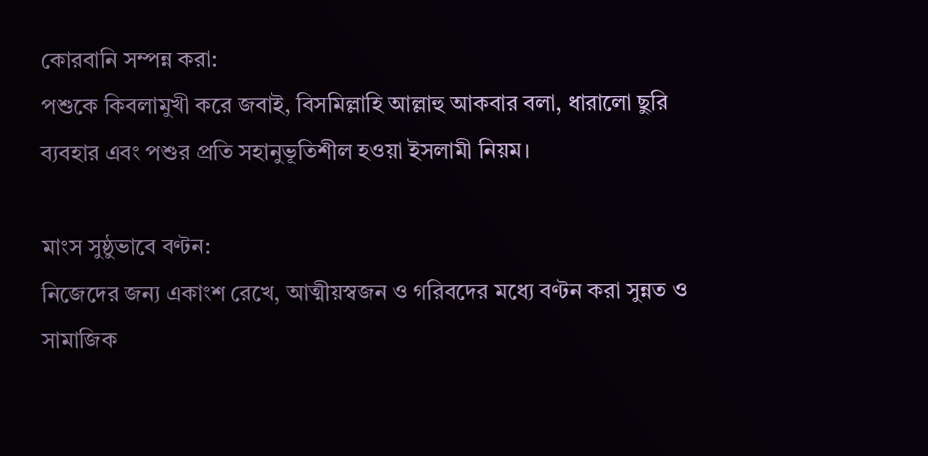কোরবানি সম্পন্ন করা:
পশুকে কিবলামুখী করে জবাই, বিসমিল্লাহি আল্লাহু আকবার বলা, ধারালো ছুরি ব্যবহার এবং পশুর প্রতি সহানুভূতিশীল হওয়া ইসলামী নিয়ম।

মাংস সুষ্ঠুভাবে বণ্টন:
নিজেদের জন্য একাংশ রেখে, আত্মীয়স্বজন ও গরিবদের মধ্যে বণ্টন করা সুন্নত ও সামাজিক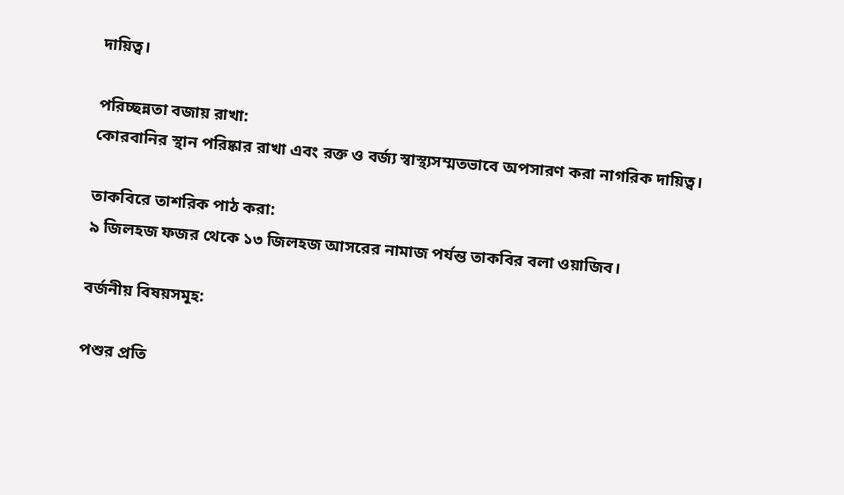দায়িত্ব।

পরিচ্ছন্নতা বজায় রাখা:
কোরবানির স্থান পরিষ্কার রাখা এবং রক্ত ও বর্জ্য স্বাস্থ্যসম্মতভাবে অপসারণ করা নাগরিক দায়িত্ব।

তাকবিরে তাশরিক পাঠ করা:
৯ জিলহজ ফজর থেকে ১৩ জিলহজ আসরের নামাজ পর্যন্ত তাকবির বলা ওয়াজিব।

বর্জনীয় বিষয়সমূহ:

পশুর প্রতি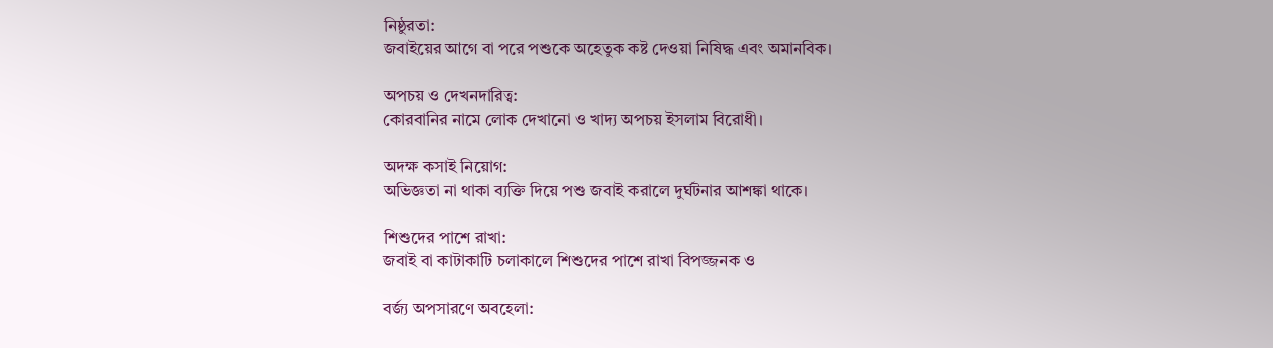নিষ্ঠুরতা:
জবাইয়ের আগে বা পরে পশুকে অহেতুক কষ্ট দেওয়া নিষিদ্ধ এবং অমানবিক।

অপচয় ও দেখনদারিত্ব:
কোরবানির নামে লোক দেখানো ও খাদ্য অপচয় ইসলাম বিরোধী।

অদক্ষ কসাই নিয়োগ:
অভিজ্ঞতা না থাকা ব্যক্তি দিয়ে পশু জবাই করালে দুর্ঘটনার আশঙ্কা থাকে।

শিশুদের পাশে রাখা:
জবাই বা কাটাকাটি চলাকালে শিশুদের পাশে রাখা বিপজ্জনক ও

বর্জ্য অপসারণে অবহেলা: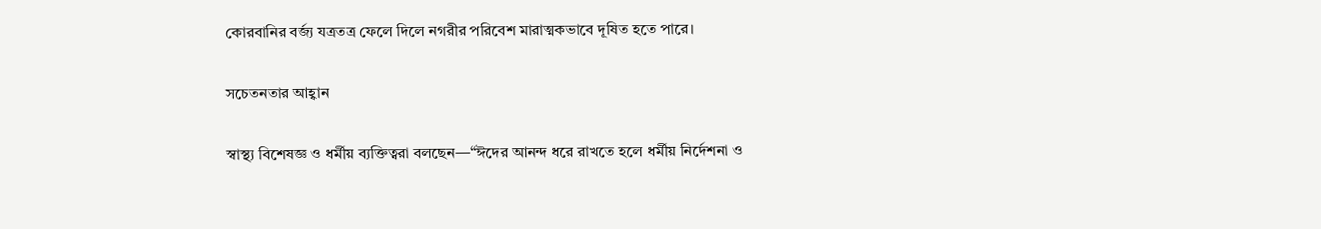কোরবানির বর্জ্য যত্রতত্র ফেলে দিলে নগরীর পরিবেশ মারাত্মকভাবে দূষিত হতে পারে।

সচেতনতার আহ্বান

স্বাস্থ্য বিশেষজ্ঞ ও ধর্মীয় ব্যক্তিত্বরা বলছেন—“ঈদের আনন্দ ধরে রাখতে হলে ধর্মীয় নির্দেশনা ও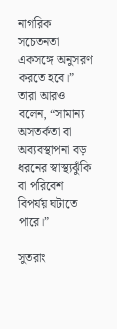নাগরিক সচেতনতা একসঙ্গে অনুসরণ করতে হবে।”
তারা আরও বলেন, “সামান্য অসতর্কতা বা অব্যবস্থাপনা বড় ধরনের স্বাস্থ্যঝুঁকি বা পরিবেশ বিপর্যয় ঘটাতে পারে।”

সুতরাং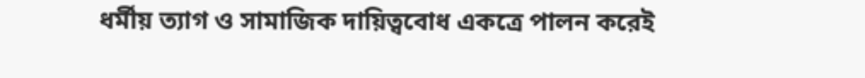ধর্মীয় ত্যাগ ও সামাজিক দায়িত্ববোধ একত্রে পালন করেই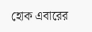হোক এবারের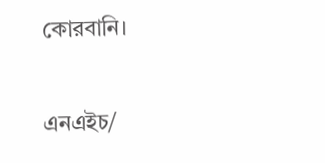কোরবানি।

এনএইচ/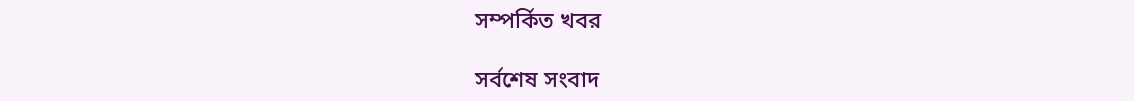সম্পর্কিত খবর

সর্বশেষ সংবাদ